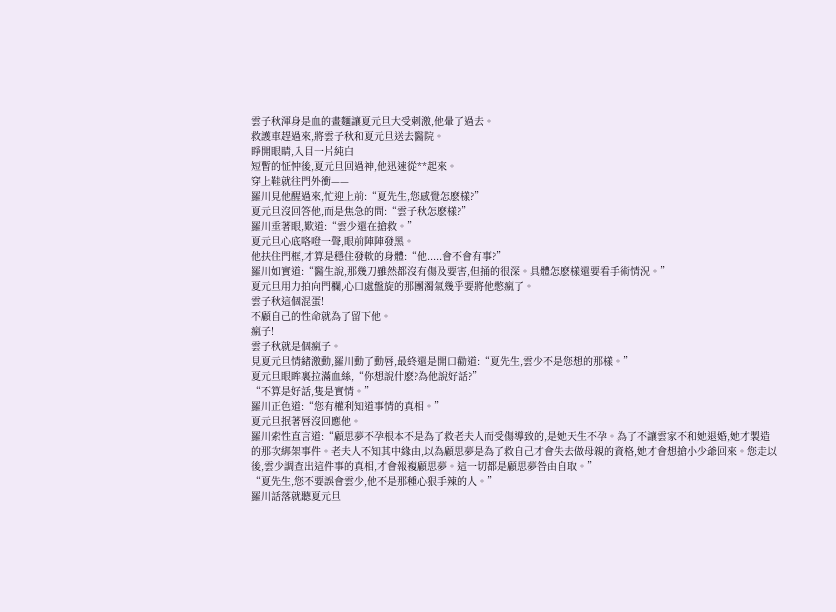雲子秋渾身是血的畫麵讓夏元旦大受刺激,他暈了過去。
救護車趕過來,將雲子秋和夏元旦送去醫院。
睜開眼睛,入目一片純白
短暫的怔忡後,夏元旦回過神,他迅速從**起來。
穿上鞋就往門外衝——
羅川見他醒過來,忙迎上前:“夏先生,您感覺怎麽樣?”
夏元旦沒回答他,而是焦急的問:“雲子秋怎麽樣?”
羅川垂著眼,歎道:“雲少還在搶救。”
夏元旦心底咯噔一聲,眼前陣陣發黑。
他扶住門框,才算是穩住發軟的身體:“他.....會不會有事?”
羅川如實道:“醫生說,那幾刀雖然都沒有傷及要害,但捅的很深。具體怎麽樣還要看手術情況。”
夏元旦用力拍向門欄,心口處盤旋的那團濁氣幾乎要將他憋瘋了。
雲子秋這個混蛋!
不顧自己的性命就為了留下他。
瘋子!
雲子秋就是個瘋子。
見夏元旦情緒激動,羅川動了動唇,最終還是開口勸道:“夏先生,雲少不是您想的那樣。”
夏元旦眼眸裏拉滿血絲,“你想說什麽?為他說好話?”
“不算是好話,隻是實情。”
羅川正色道:“您有權利知道事情的真相。”
夏元旦抿著唇沒回應他。
羅川索性直言道:“顧思夢不孕根本不是為了救老夫人而受傷導致的,是她天生不孕。為了不讓雲家不和她退婚,她才製造的那次綁架事件。老夫人不知其中緣由,以為顧思夢是為了救自己才會失去做母親的資格,她才會想搶小少爺回來。您走以後,雲少調查出這件事的真相,才會報複顧思夢。這一切都是顧思夢咎由自取。”
“夏先生,您不要誤會雲少,他不是那種心狠手辣的人。”
羅川話落就聽夏元旦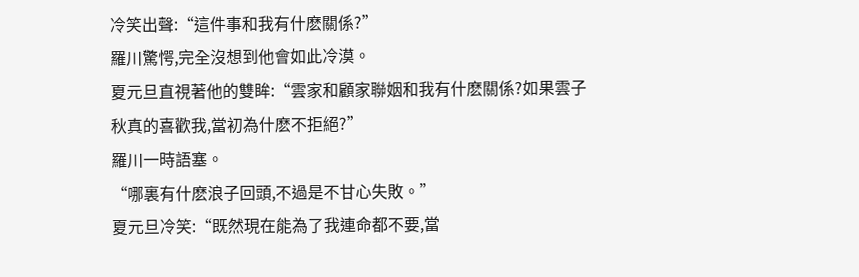冷笑出聲:“這件事和我有什麽關係?”
羅川驚愕,完全沒想到他會如此冷漠。
夏元旦直視著他的雙眸:“雲家和顧家聯姻和我有什麽關係?如果雲子秋真的喜歡我,當初為什麽不拒絕?”
羅川一時語塞。
“哪裏有什麽浪子回頭,不過是不甘心失敗。”
夏元旦冷笑:“既然現在能為了我連命都不要,當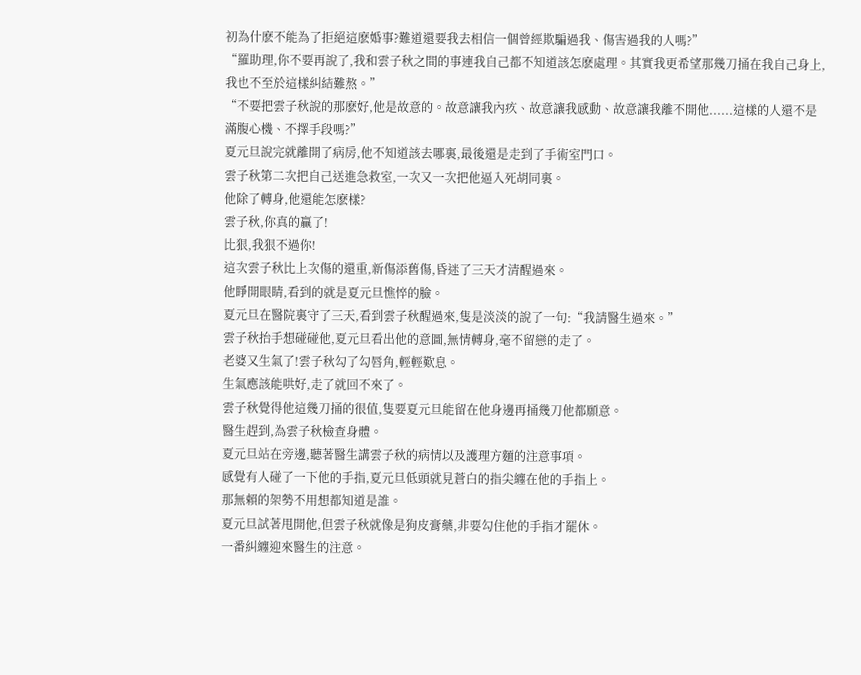初為什麽不能為了拒絕這麽婚事?難道還要我去相信一個曾經欺騙過我、傷害過我的人嗎?”
“羅助理,你不要再說了,我和雲子秋之間的事連我自己都不知道該怎麽處理。其實我更希望那幾刀捅在我自己身上,我也不至於這樣糾結難熬。”
“不要把雲子秋說的那麽好,他是故意的。故意讓我內疚、故意讓我感動、故意讓我離不開他......這樣的人還不是滿腹心機、不擇手段嗎?”
夏元旦說完就離開了病房,他不知道該去哪裏,最後還是走到了手術室門口。
雲子秋第二次把自己送進急救室,一次又一次把他逼入死胡同裏。
他除了轉身,他還能怎麽樣?
雲子秋,你真的贏了!
比狠,我狠不過你!
這次雲子秋比上次傷的還重,新傷添舊傷,昏迷了三天才清醒過來。
他睜開眼睛,看到的就是夏元旦憔悴的臉。
夏元旦在醫院裏守了三天,看到雲子秋醒過來,隻是淡淡的說了一句:“我請醫生過來。”
雲子秋抬手想碰碰他,夏元旦看出他的意圖,無情轉身,毫不留戀的走了。
老婆又生氣了!雲子秋勾了勾唇角,輕輕歎息。
生氣應該能哄好,走了就回不來了。
雲子秋覺得他這幾刀捅的很值,隻要夏元旦能留在他身邊再捅幾刀他都願意。
醫生趕到,為雲子秋檢查身體。
夏元旦站在旁邊,聽著醫生講雲子秋的病情以及護理方麵的注意事項。
感覺有人碰了一下他的手指,夏元旦低頭就見蒼白的指尖纏在他的手指上。
那無賴的架勢不用想都知道是誰。
夏元旦試著甩開他,但雲子秋就像是狗皮膏藥,非要勾住他的手指才罷休。
一番糾纏迎來醫生的注意。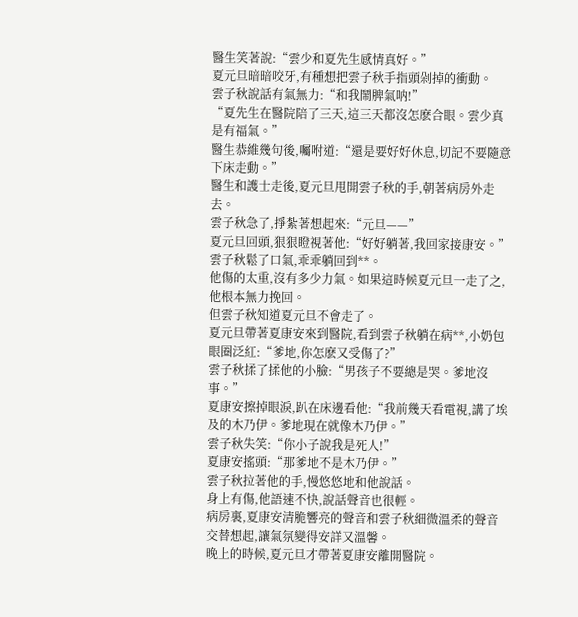醫生笑著說:“雲少和夏先生感情真好。”
夏元旦暗暗咬牙,有種想把雲子秋手指頭剁掉的衝動。
雲子秋說話有氣無力:“和我鬧脾氣呐!”
“夏先生在醫院陪了三天,這三天都沒怎麽合眼。雲少真是有福氣。”
醫生恭維幾句後,囑咐道:“還是要好好休息,切記不要隨意下床走動。”
醫生和護士走後,夏元旦甩開雲子秋的手,朝著病房外走去。
雲子秋急了,掙紮著想起來:“元旦——”
夏元旦回頭,狠狠瞪視著他:“好好躺著,我回家接康安。”
雲子秋鬆了口氣,乖乖躺回到**。
他傷的太重,沒有多少力氣。如果這時候夏元旦一走了之,他根本無力挽回。
但雲子秋知道夏元旦不會走了。
夏元旦帶著夏康安來到醫院,看到雲子秋躺在病**,小奶包眼圈泛紅:“爹地,你怎麽又受傷了?”
雲子秋揉了揉他的小臉:“男孩子不要總是哭。爹地沒事。”
夏康安擦掉眼淚,趴在床邊看他:“我前幾天看電視,講了埃及的木乃伊。爹地現在就像木乃伊。”
雲子秋失笑:“你小子說我是死人!”
夏康安搖頭:“那爹地不是木乃伊。”
雲子秋拉著他的手,慢悠悠地和他說話。
身上有傷,他語速不快,說話聲音也很輕。
病房裏,夏康安清脆響亮的聲音和雲子秋細微溫柔的聲音交替想起,讓氣氛變得安詳又溫馨。
晚上的時候,夏元旦才帶著夏康安離開醫院。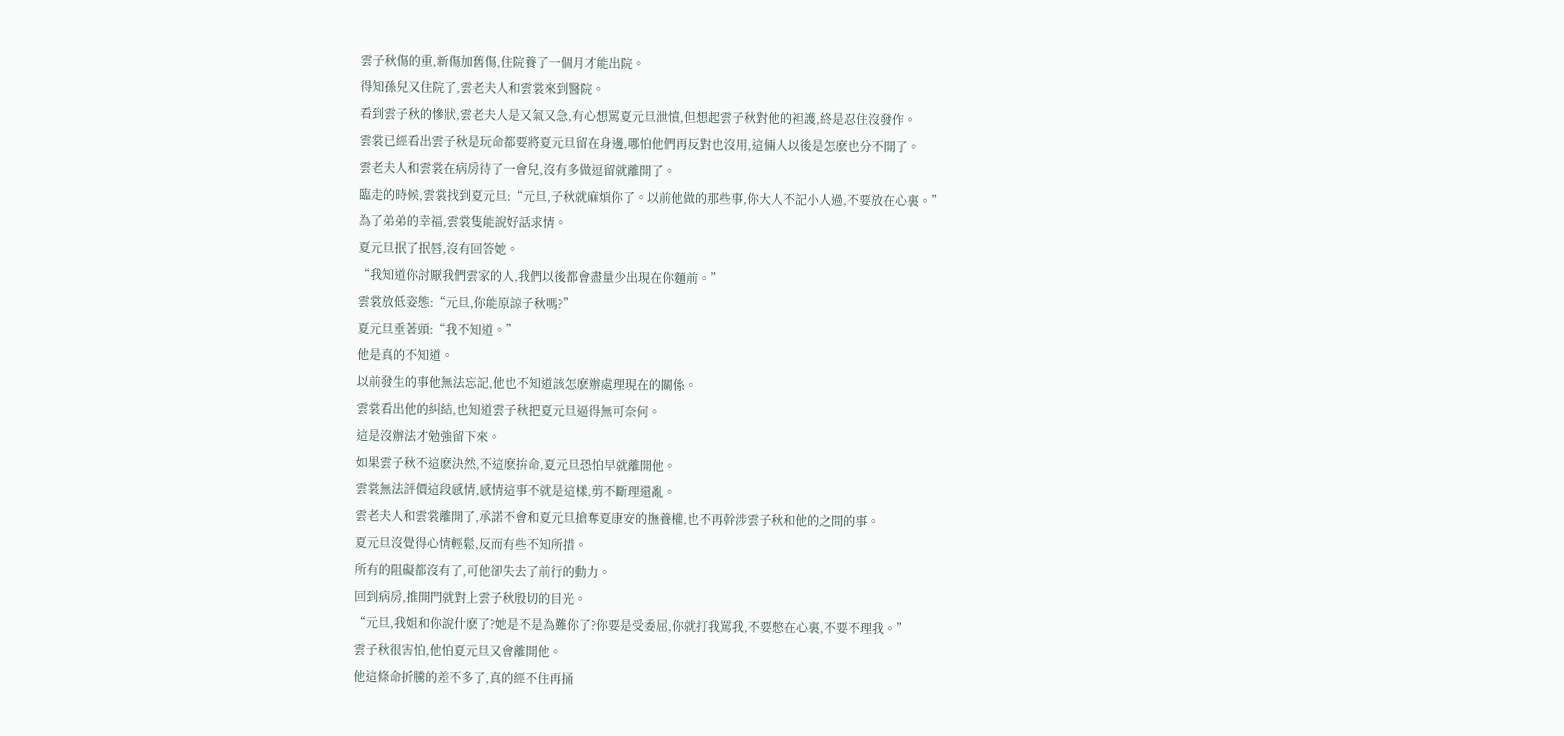雲子秋傷的重,新傷加舊傷,住院養了一個月才能出院。
得知孫兒又住院了,雲老夫人和雲裳來到醫院。
看到雲子秋的慘狀,雲老夫人是又氣又急,有心想罵夏元旦泄憤,但想起雲子秋對他的袒護,終是忍住沒發作。
雲裳已經看出雲子秋是玩命都要將夏元旦留在身邊,哪怕他們再反對也沒用,這倆人以後是怎麽也分不開了。
雲老夫人和雲裳在病房待了一會兒,沒有多做逗留就離開了。
臨走的時候,雲裳找到夏元旦:“元旦,子秋就麻煩你了。以前他做的那些事,你大人不記小人過,不要放在心裏。”
為了弟弟的幸福,雲裳隻能說好話求情。
夏元旦抿了抿唇,沒有回答她。
“我知道你討厭我們雲家的人,我們以後都會盡量少出現在你麵前。”
雲裳放低姿態:“元旦,你能原諒子秋嗎?”
夏元旦垂著頭:“我不知道。”
他是真的不知道。
以前發生的事他無法忘記,他也不知道該怎麽辦處理現在的關係。
雲裳看出他的糾結,也知道雲子秋把夏元旦逼得無可奈何。
這是沒辦法才勉強留下來。
如果雲子秋不這麽決然,不這麽拚命,夏元旦恐怕早就離開他。
雲裳無法評價這段感情,感情這事不就是這樣,剪不斷理還亂。
雲老夫人和雲裳離開了,承諾不會和夏元旦搶奪夏康安的撫養權,也不再幹涉雲子秋和他的之間的事。
夏元旦沒覺得心情輕鬆,反而有些不知所措。
所有的阻礙都沒有了,可他卻失去了前行的動力。
回到病房,推開門就對上雲子秋殷切的目光。
“元旦,我姐和你說什麽了?她是不是為難你了?你要是受委屈,你就打我罵我,不要憋在心裏,不要不理我。”
雲子秋很害怕,他怕夏元旦又會離開他。
他這條命折騰的差不多了,真的經不住再捅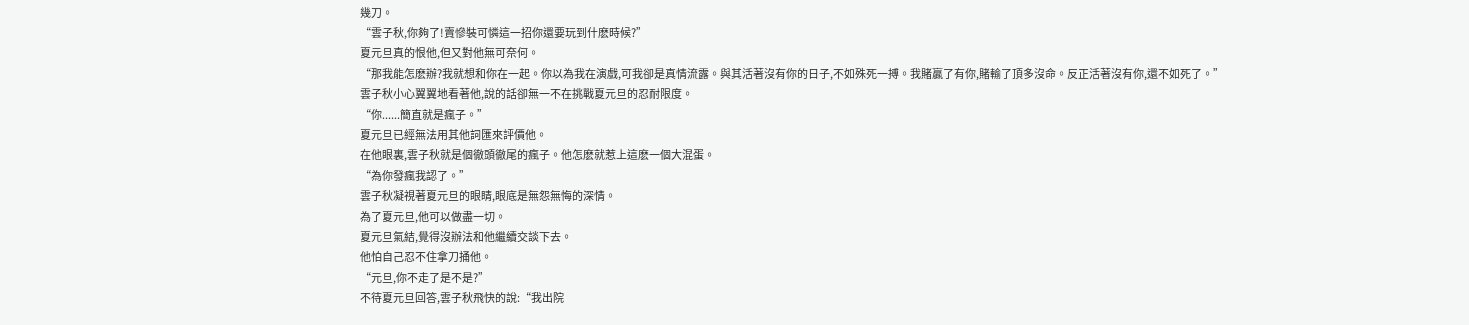幾刀。
“雲子秋,你夠了!賣慘裝可憐這一招你還要玩到什麽時候?”
夏元旦真的恨他,但又對他無可奈何。
“那我能怎麽辦?我就想和你在一起。你以為我在演戲,可我卻是真情流露。與其活著沒有你的日子,不如殊死一搏。我賭贏了有你,賭輸了頂多沒命。反正活著沒有你,還不如死了。”
雲子秋小心翼翼地看著他,說的話卻無一不在挑戰夏元旦的忍耐限度。
“你......簡直就是瘋子。”
夏元旦已經無法用其他詞匯來評價他。
在他眼裏,雲子秋就是個徹頭徹尾的瘋子。他怎麽就惹上這麽一個大混蛋。
“為你發瘋我認了。”
雲子秋凝視著夏元旦的眼睛,眼底是無怨無悔的深情。
為了夏元旦,他可以做盡一切。
夏元旦氣結,覺得沒辦法和他繼續交談下去。
他怕自己忍不住拿刀捅他。
“元旦,你不走了是不是?”
不待夏元旦回答,雲子秋飛快的說:“我出院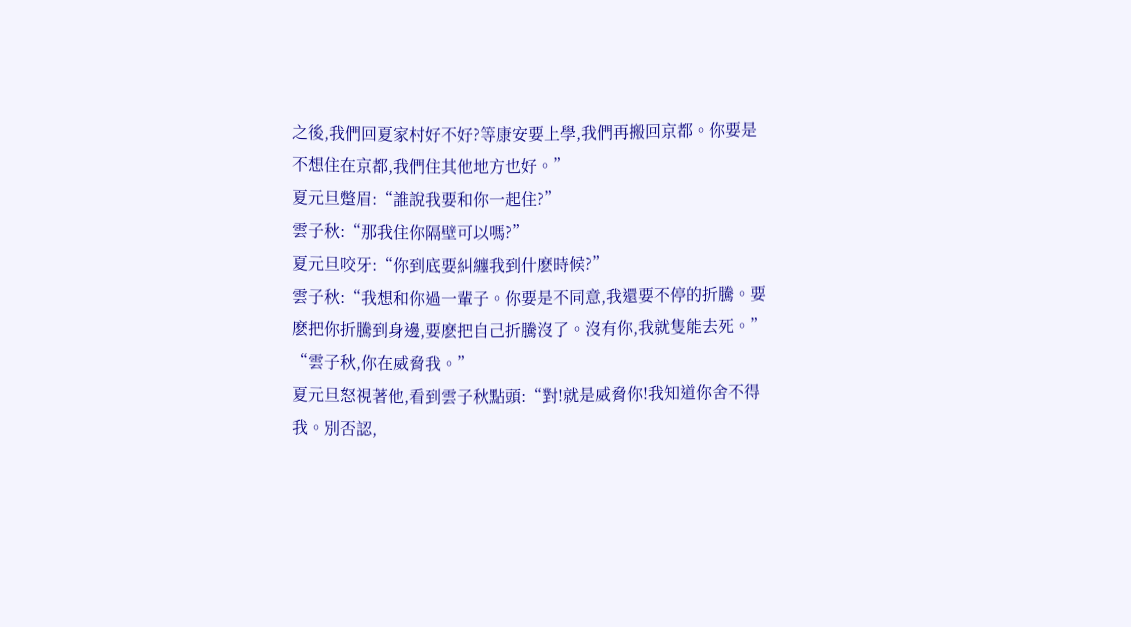之後,我們回夏家村好不好?等康安要上學,我們再搬回京都。你要是不想住在京都,我們住其他地方也好。”
夏元旦蹩眉:“誰說我要和你一起住?”
雲子秋:“那我住你隔壁可以嗎?”
夏元旦咬牙:“你到底要糾纏我到什麽時候?”
雲子秋:“我想和你過一輩子。你要是不同意,我還要不停的折騰。要麽把你折騰到身邊,要麽把自己折騰沒了。沒有你,我就隻能去死。”
“雲子秋,你在威脅我。”
夏元旦怒視著他,看到雲子秋點頭:“對!就是威脅你!我知道你舍不得我。別否認,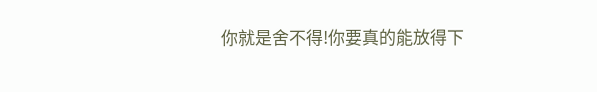你就是舍不得!你要真的能放得下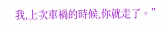我,上次車禍的時候,你就走了。”